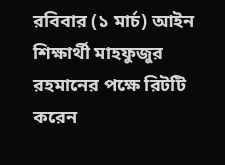রবিবার (১ মার্চ) আইন শিক্ষার্থী মাহফুজুর রহমানের পক্ষে রিটটি করেন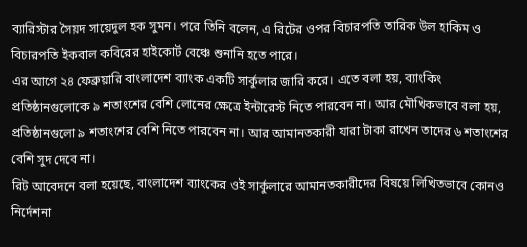ব্যারিস্টার সৈয়দ সায়েদুল হক সুমন। পরে তিনি বলেন, এ রিটের ওপর বিচারপতি তারিক উল হাকিম ও বিচারপতি ইকবাল কবিরের হাইকোর্ট বেঞ্চে শুনানি হতে পারে।
এর আগে ২৪ ফেব্রুয়ারি বাংলাদেশ ব্যাংক একটি সার্কুলার জারি করে। এতে বলা হয়, ব্যাংকিং প্রতিষ্ঠানগুলোকে ৯ শতাংশের বেশি লোনের ক্ষেত্রে ইন্টারেস্ট নিতে পারবেন না। আর মৌখিকভাবে বলা হয়, প্রতিষ্ঠানগুলো ৯ শতাংশের বেশি নিতে পারবেন না। আর আমানতকারী যারা টাকা রাখেন তাদের ৬ শতাংশের বেশি সুদ দেবে না।
রিট আবেদনে বলা হয়েছে, বাংলাদেশ ব্যাংকের ওই সার্কুলারে আমানতকারীদের বিষয়ে লিখিতভাবে কোনও নির্দেশনা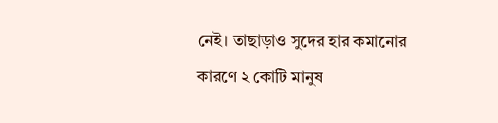নেই। তাছাড়াও সুদের হার কমানোর কারণে ২ কোটি মানুষ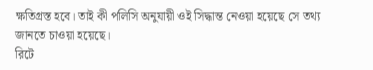ক্ষতিগ্রস্ত হবে। তাই কী পলিসি অনুযায়ী ওই সিদ্ধান্ত নেওয়া হয়েছে সে তথ্য জানতে চাওয়া হয়েছে।
রিটে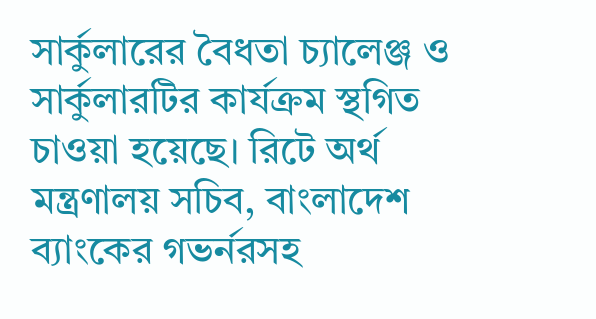সার্কুলারের বৈধতা চ্যালেঞ্জ ও সার্কুলারটির কার্যক্রম স্থগিত চাওয়া হয়েছে। রিটে অর্থ মন্ত্রণালয় সচিব, বাংলাদেশ ব্যাংকের গভর্নরসহ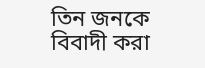তিন জনকে বিবাদী করা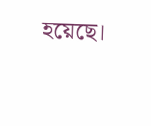হয়েছে।